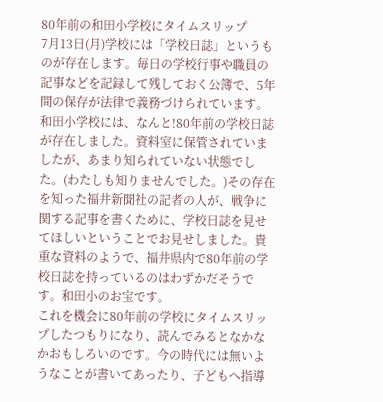80年前の和田小学校にタイムスリップ
7月13日(月)学校には「学校日誌」というものが存在します。毎日の学校行事や職員の記事などを記録して残しておく公簿で、5年間の保存が法律で義務づけられています。
和田小学校には、なんと!80年前の学校日誌が存在しました。資料室に保管されていましたが、あまり知られていない状態でした。(わたしも知りませんでした。)その存在を知った福井新聞社の記者の人が、戦争に関する記事を書くために、学校日誌を見せてほしいということでお見せしました。貴重な資料のようで、福井県内で80年前の学校日誌を持っているのはわずかだそうです。和田小のお宝です。
これを機会に80年前の学校にタイムスリップしたつもりになり、読んでみるとなかなかおもしろいのです。今の時代には無いようなことが書いてあったり、子どもへ指導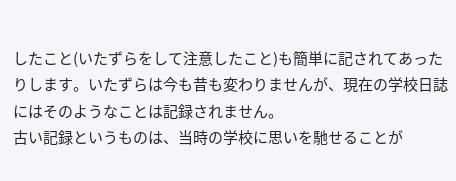したこと(いたずらをして注意したこと)も簡単に記されてあったりします。いたずらは今も昔も変わりませんが、現在の学校日誌にはそのようなことは記録されません。
古い記録というものは、当時の学校に思いを馳せることが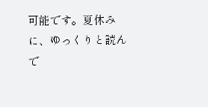可能です。夏休みに、ゆっくりと読んで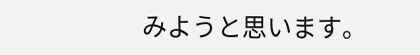みようと思います。